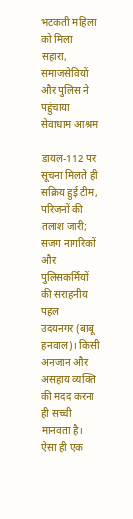भटकती महिला को मिला सहारा, समाजसेवियों और पुलिस ने पहुंचाया सेवाधाम आश्रम

डायल-112 पर सूचना मिलते ही सक्रिय हुई टीम, परिजनों की तलाश जारी; सजग नागरिकों और पुलिसकर्मियों की सराहनीय पहल
उदयनगर (बाबू हनवाल)। किसी अनजान और असहाय व्यक्ति की मदद करना ही सच्ची मानवता है। ऐसा ही एक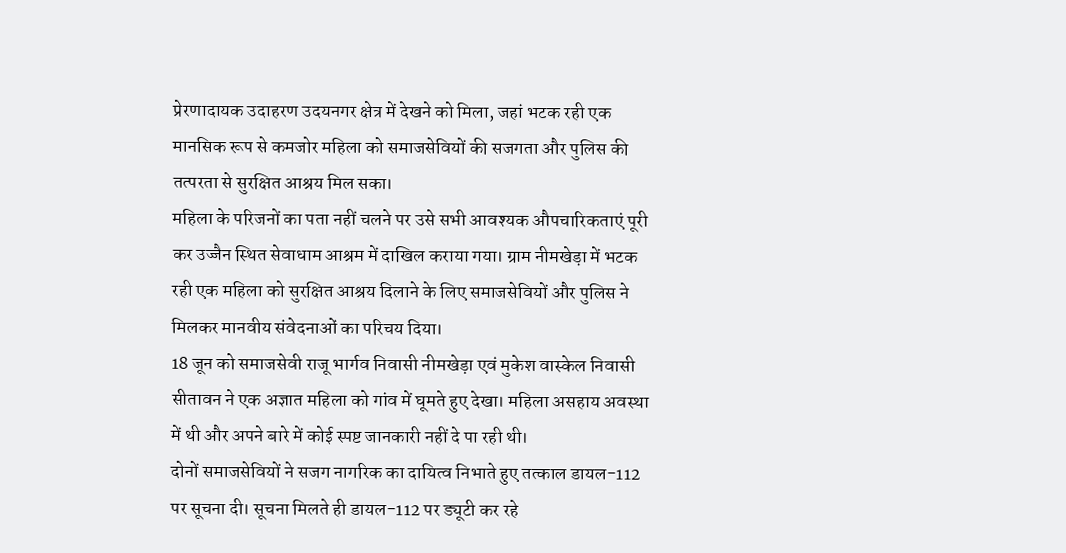प्रेरणादायक उदाहरण उदयनगर क्षेत्र में देखने को मिला, जहां भटक रही एक मानसिक रूप से कमजोर महिला को समाजसेवियों की सजगता और पुलिस की तत्परता से सुरक्षित आश्रय मिल सका।
महिला के परिजनों का पता नहीं चलने पर उसे सभी आवश्यक औपचारिकताएं पूरी कर उज्जैन स्थित सेवाधाम आश्रम में दाखिल कराया गया। ग्राम नीमखेड़ा में भटक रही एक महिला को सुरक्षित आश्रय दिलाने के लिए समाजसेवियों और पुलिस ने मिलकर मानवीय संवेदनाओं का परिचय दिया।
18 जून को समाजसेवी राजू भार्गव निवासी नीमखेड़ा एवं मुकेश वास्केल निवासी सीतावन ने एक अज्ञात महिला को गांव में घूमते हुए देखा। महिला असहाय अवस्था में थी और अपने बारे में कोई स्पष्ट जानकारी नहीं दे पा रही थी।
दोनों समाजसेवियों ने सजग नागरिक का दायित्व निभाते हुए तत्काल डायल-112 पर सूचना दी। सूचना मिलते ही डायल-112 पर ड्यूटी कर रहे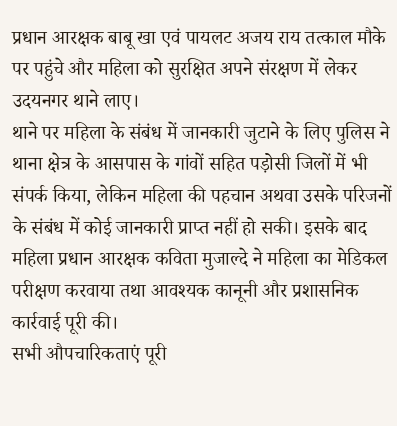प्रधान आरक्षक बाबू खा एवं पायलट अजय राय तत्काल मौके पर पहुंचे और महिला को सुरक्षित अपने संरक्षण में लेकर उदयनगर थाने लाए।
थाने पर महिला के संबंध में जानकारी जुटाने के लिए पुलिस ने थाना क्षेत्र के आसपास के गांवों सहित पड़ोसी जिलों में भी संपर्क किया, लेकिन महिला की पहचान अथवा उसके परिजनों के संबंध में कोई जानकारी प्राप्त नहीं हो सकी। इसके बाद महिला प्रधान आरक्षक कविता मुजाल्दे ने महिला का मेडिकल परीक्षण करवाया तथा आवश्यक कानूनी और प्रशासनिक कार्रवाई पूरी की।
सभी औपचारिकताएं पूरी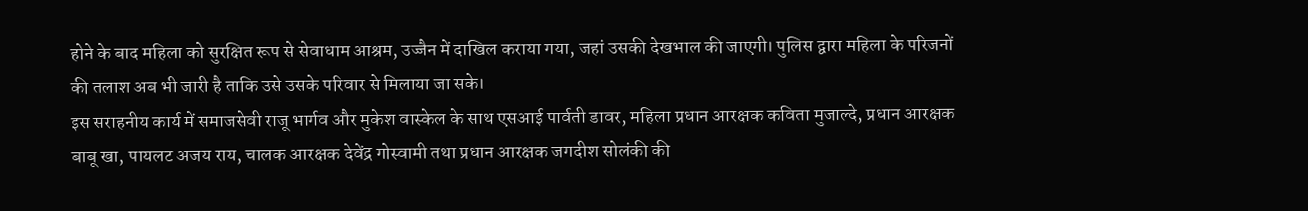होने के बाद महिला को सुरक्षित रूप से सेवाधाम आश्रम, उज्जैन में दाखिल कराया गया, जहां उसकी देखभाल की जाएगी। पुलिस द्वारा महिला के परिजनों की तलाश अब भी जारी है ताकि उसे उसके परिवार से मिलाया जा सके।
इस सराहनीय कार्य में समाजसेवी राजू भार्गव और मुकेश वास्केल के साथ एसआई पार्वती डावर, महिला प्रधान आरक्षक कविता मुजाल्दे, प्रधान आरक्षक बाबू खा, पायलट अजय राय, चालक आरक्षक देवेंद्र गोस्वामी तथा प्रधान आरक्षक जगदीश सोलंकी की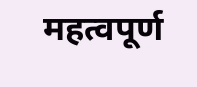महत्वपूर्ण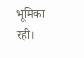भूमिका रही।